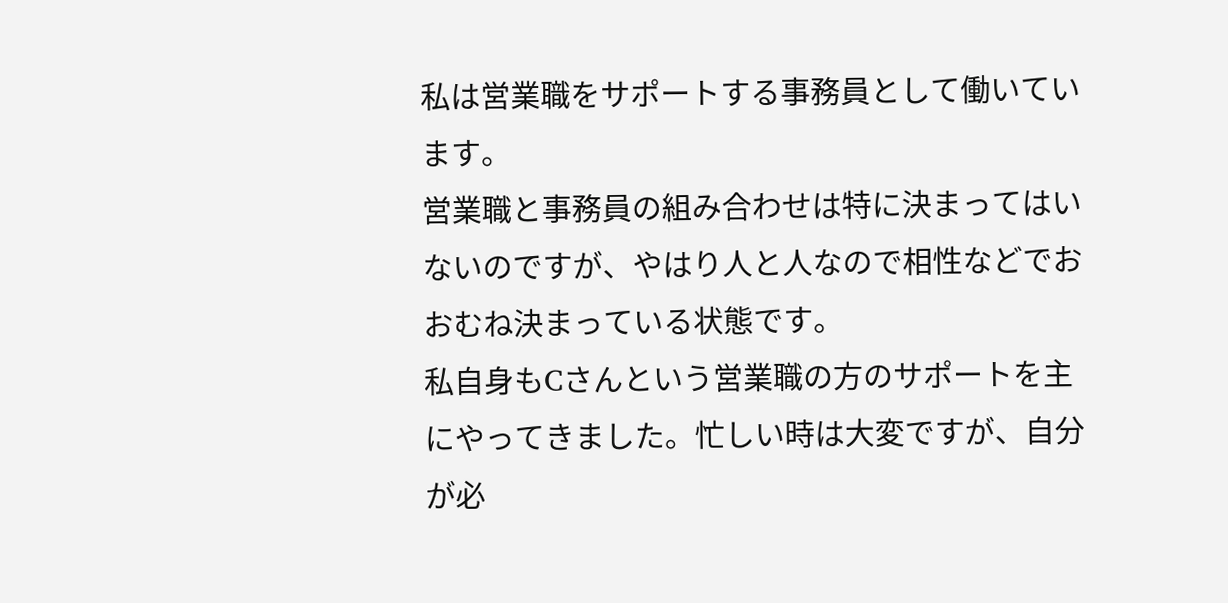私は営業職をサポートする事務員として働いています。
営業職と事務員の組み合わせは特に決まってはいないのですが、やはり人と人なので相性などでおおむね決まっている状態です。
私自身もCさんという営業職の方のサポートを主にやってきました。忙しい時は大変ですが、自分が必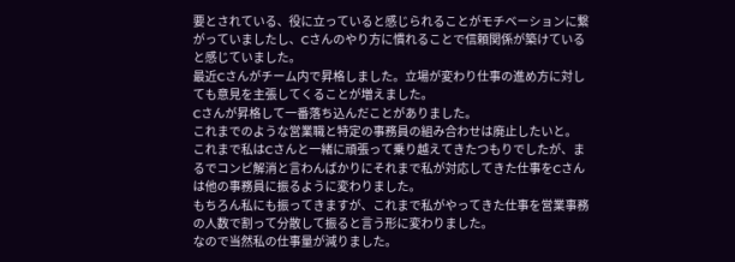要とされている、役に立っていると感じられることがモチベーションに繋がっていましたし、Cさんのやり方に慣れることで信頼関係が築けていると感じていました。
最近Cさんがチーム内で昇格しました。立場が変わり仕事の進め方に対しても意見を主張してくることが増えました。
Cさんが昇格して一番落ち込んだことがありました。
これまでのような営業職と特定の事務員の組み合わせは廃止したいと。
これまで私はCさんと一緒に頑張って乗り越えてきたつもりでしたが、まるでコンビ解消と言わんばかりにそれまで私が対応してきた仕事をCさんは他の事務員に振るように変わりました。
もちろん私にも振ってきますが、これまで私がやってきた仕事を営業事務の人数で割って分散して振ると言う形に変わりました。
なので当然私の仕事量が減りました。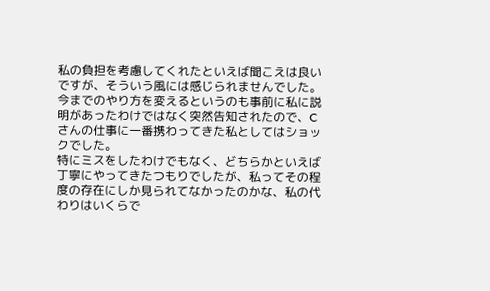私の負担を考慮してくれたといえば聞こえは良いですが、そういう風には感じられませんでした。
今までのやり方を変えるというのも事前に私に説明があったわけではなく突然告知されたので、Cさんの仕事に一番携わってきた私としてはショックでした。
特にミスをしたわけでもなく、どちらかといえば丁寧にやってきたつもりでしたが、私ってその程度の存在にしか見られてなかったのかな、私の代わりはいくらで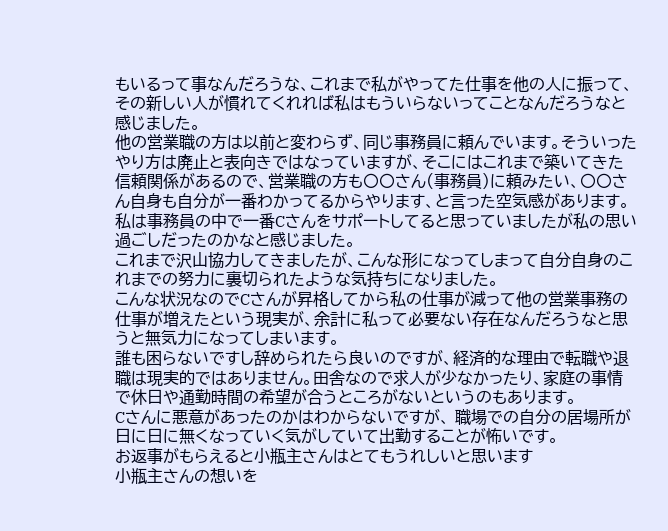もいるって事なんだろうな、これまで私がやってた仕事を他の人に振って、その新しい人が慣れてくれれば私はもういらないってことなんだろうなと感じました。
他の営業職の方は以前と変わらず、同じ事務員に頼んでいます。そういったやり方は廃止と表向きではなっていますが、そこにはこれまで築いてきた信頼関係があるので、営業職の方も〇〇さん(事務員)に頼みたい、〇〇さん自身も自分が一番わかってるからやります、と言った空気感があります。
私は事務員の中で一番Cさんをサポートしてると思っていましたが私の思い過ごしだったのかなと感じました。
これまで沢山協力してきましたが、こんな形になってしまって自分自身のこれまでの努力に裏切られたような気持ちになりました。
こんな状況なのでCさんが昇格してから私の仕事が減って他の営業事務の仕事が増えたという現実が、余計に私って必要ない存在なんだろうなと思うと無気力になってしまいます。
誰も困らないですし辞められたら良いのですが、経済的な理由で転職や退職は現実的ではありません。田舎なので求人が少なかったり、家庭の事情で休日や通勤時間の希望が合うところがないというのもあります。
Cさんに悪意があったのかはわからないですが、 職場での自分の居場所が日に日に無くなっていく気がしていて出勤することが怖いです。
お返事がもらえると小瓶主さんはとてもうれしいと思います
小瓶主さんの想いを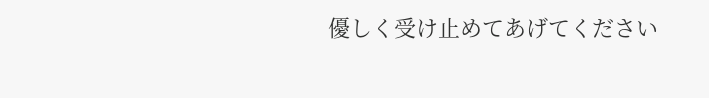優しく受け止めてあげてください